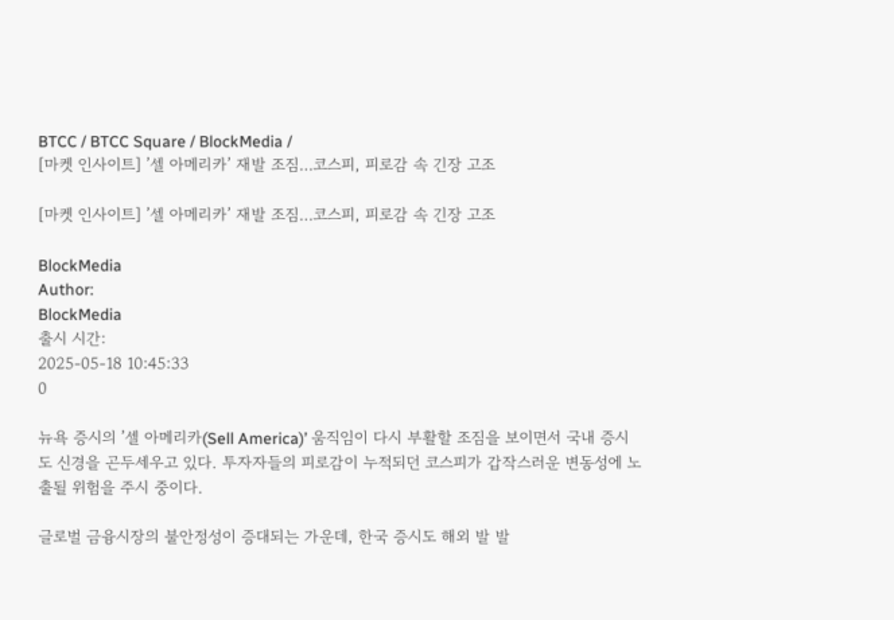BTCC / BTCC Square / BlockMedia /
[마켓 인사이트] ’셀 아메리카’ 재발 조짐…코스피, 피로감 속 긴장 고조

[마켓 인사이트] ’셀 아메리카’ 재발 조짐…코스피, 피로감 속 긴장 고조

BlockMedia
Author:
BlockMedia
출시 시간:
2025-05-18 10:45:33
0

뉴욕 증시의 ’셀 아메리카(Sell America)’ 움직임이 다시 부활할 조짐을 보이면서 국내 증시도 신경을 곤두세우고 있다. 투자자들의 피로감이 누적되던 코스피가 갑작스러운 변동성에 노출될 위험을 주시 중이다.

글로벌 금융시장의 불안정성이 증대되는 가운데, 한국 증시도 해외 발 발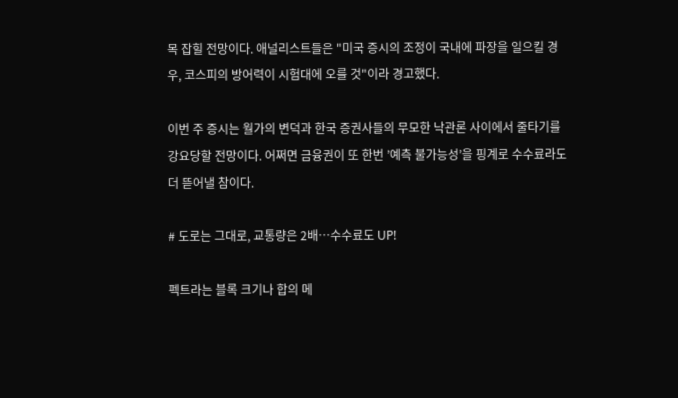목 잡힐 전망이다. 애널리스트들은 "미국 증시의 조정이 국내에 파장을 일으킬 경우, 코스피의 방어력이 시험대에 오를 것"이라 경고했다.

이번 주 증시는 월가의 변덕과 한국 증권사들의 무모한 낙관론 사이에서 줄타기를 강요당할 전망이다. 어쩌면 금융권이 또 한번 ’예측 불가능성’을 핑계로 수수료라도 더 뜯어낼 참이다.

# 도로는 그대로, 교통량은 2배…수수료도 UP!

펙트라는 블록 크기나 합의 메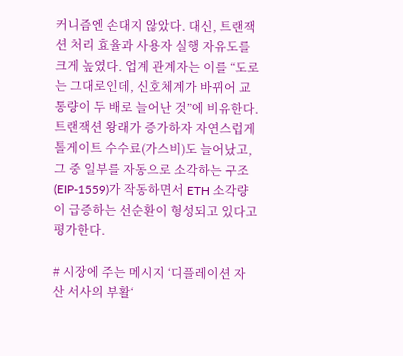커니즘엔 손대지 않았다. 대신, 트랜잭션 처리 효율과 사용자 실행 자유도를 크게 높였다. 업계 관계자는 이를 “도로는 그대로인데, 신호체계가 바뀌어 교통량이 두 배로 늘어난 것”에 비유한다. 트랜잭션 왕래가 증가하자 자연스럽게 톨게이트 수수료(가스비)도 늘어났고, 그 중 일부를 자동으로 소각하는 구조(EIP-1559)가 작동하면서 ETH 소각량이 급증하는 선순환이 형성되고 있다고 평가한다.

# 시장에 주는 메시지 ‘디플레이션 자산 서사의 부활‘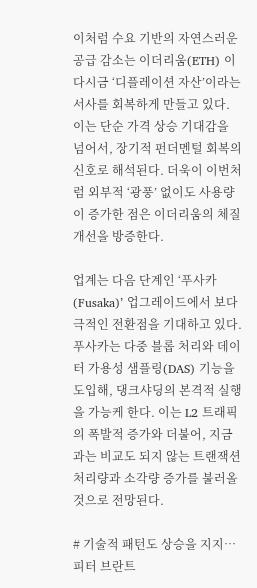이처럼 수요 기반의 자연스러운 공급 감소는 이더리움(ETH) 이 다시금 ‘디플레이션 자산’이라는 서사를 회복하게 만들고 있다. 이는 단순 가격 상승 기대감을 넘어서, 장기적 펀더멘털 회복의 신호로 해석된다. 더욱이 이번처럼 외부적 ‘광풍’ 없이도 사용량이 증가한 점은 이더리움의 체질 개선을 방증한다.

업계는 다음 단계인 ‘푸사카(Fusaka)’ 업그레이드에서 보다 극적인 전환점을 기대하고 있다. 푸사카는 다중 블롭 처리와 데이터 가용성 샘플링(DAS) 기능을 도입해, 댕크샤딩의 본격적 실행을 가능케 한다. 이는 L2 트래픽의 폭발적 증가와 더불어, 지금과는 비교도 되지 않는 트랜잭션 처리량과 소각량 증가를 불러올 것으로 전망된다.

# 기술적 패턴도 상승을 지지…피터 브란트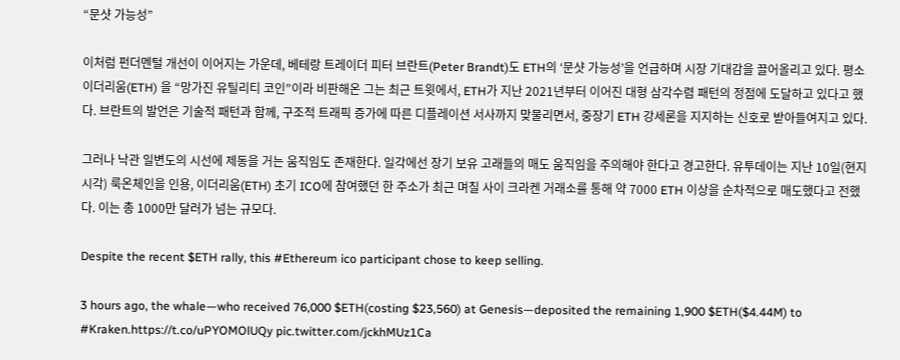“문샷 가능성”

이처럼 펀더멘털 개선이 이어지는 가운데, 베테랑 트레이더 피터 브란트(Peter Brandt)도 ETH의 ‘문샷 가능성’을 언급하며 시장 기대감을 끌어올리고 있다. 평소 이더리움(ETH) 을 “망가진 유틸리티 코인”이라 비판해온 그는 최근 트윗에서, ETH가 지난 2021년부터 이어진 대형 삼각수렴 패턴의 정점에 도달하고 있다고 했다. 브란트의 발언은 기술적 패턴과 함께, 구조적 트래픽 증가에 따른 디플레이션 서사까지 맞물리면서, 중장기 ETH 강세론을 지지하는 신호로 받아들여지고 있다.

그러나 낙관 일변도의 시선에 제동을 거는 움직임도 존재한다. 일각에선 장기 보유 고래들의 매도 움직임을 주의해야 한다고 경고한다. 유투데이는 지난 10일(현지시각) 룩온체인을 인용, 이더리움(ETH) 초기 ICO에 참여했던 한 주소가 최근 며칠 사이 크라켄 거래소를 통해 약 7000 ETH 이상을 순차적으로 매도했다고 전했다. 이는 총 1000만 달러가 넘는 규모다.

Despite the recent $ETH rally, this #Ethereum ico participant chose to keep selling.

3 hours ago, the whale—who received 76,000 $ETH(costing $23,560) at Genesis—deposited the remaining 1,900 $ETH($4.44M) to #Kraken.https://t.co/uPYOMOlUQy pic.twitter.com/jckhMUz1Ca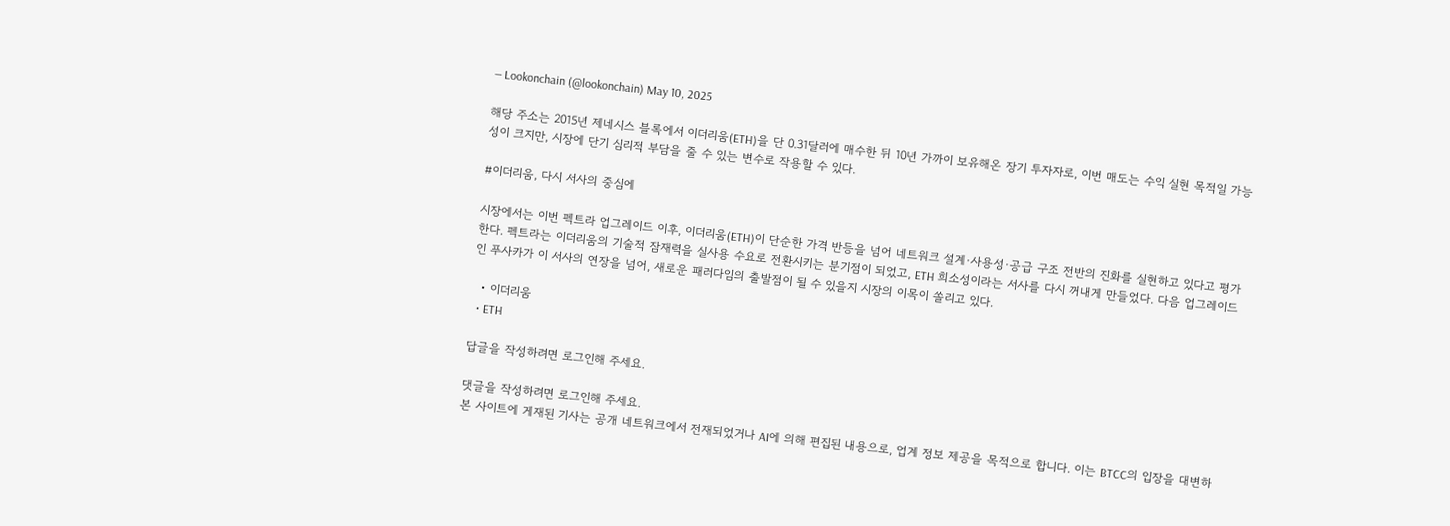— Lookonchain (@lookonchain) May 10, 2025

해당 주소는 2015년 제네시스 블록에서 이더리움(ETH)을 단 0.31달러에 매수한 뒤 10년 가까이 보유해온 장기 투자자로, 이번 매도는 수익 실현 목적일 가능성이 크지만, 시장에 단기 심리적 부담을 줄 수 있는 변수로 작용할 수 있다.

#이더리움, 다시 서사의 중심에

시장에서는 이번 펙트라 업그레이드 이후, 이더리움(ETH)이 단순한 가격 반등을 넘어 네트워크 설계·사용성·공급 구조 전반의 진화를 실현하고 있다고 평가한다. 펙트라는 이더리움의 기술적 잠재력을 실사용 수요로 전환시키는 분기점이 되었고, ETH 희소성이라는 서사를 다시 꺼내게 만들었다. 다음 업그레이드인 푸사카가 이 서사의 연장을 넘어, 새로운 패러다임의 출발점이 될 수 있을지 시장의 이목이 쏠리고 있다.

  • 이더리움
  • ETH

답글을 작성하려면 로그인해 주세요.

댓글을 작성하려면 로그인해 주세요.
본 사이트에 게재된 기사는 공개 네트워크에서 전재되었거나 AI에 의해 편집된 내용으로, 업계 정보 제공을 목적으로 합니다. 이는 BTCC의 입장을 대변하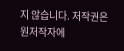지 않습니다. 저작권은 원저작자에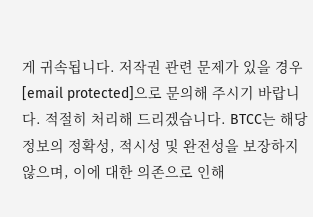게 귀속됩니다. 저작권 관련 문제가 있을 경우 [email protected]으로 문의해 주시기 바랍니다. 적절히 처리해 드리겠습니다. BTCC는 해당 정보의 정확성, 적시성 및 완전성을 보장하지 않으며, 이에 대한 의존으로 인해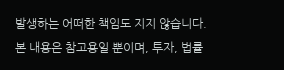발생하는 어떠한 책임도 지지 않습니다. 본 내용은 참고용일 뿐이며, 투자, 법률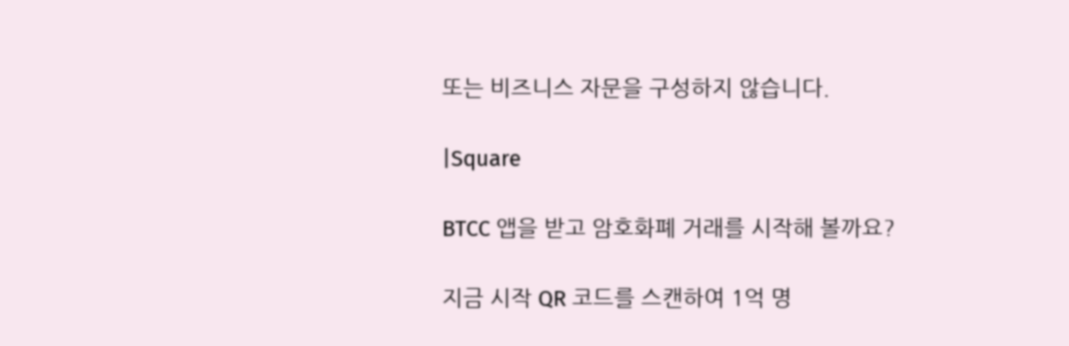또는 비즈니스 자문을 구성하지 않습니다.

|Square

BTCC 앱을 받고 암호화폐 거래를 시작해 볼까요?

지금 시작 QR 코드를 스캔하여 1억 명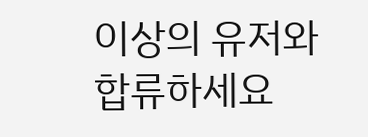이상의 유저와 합류하세요